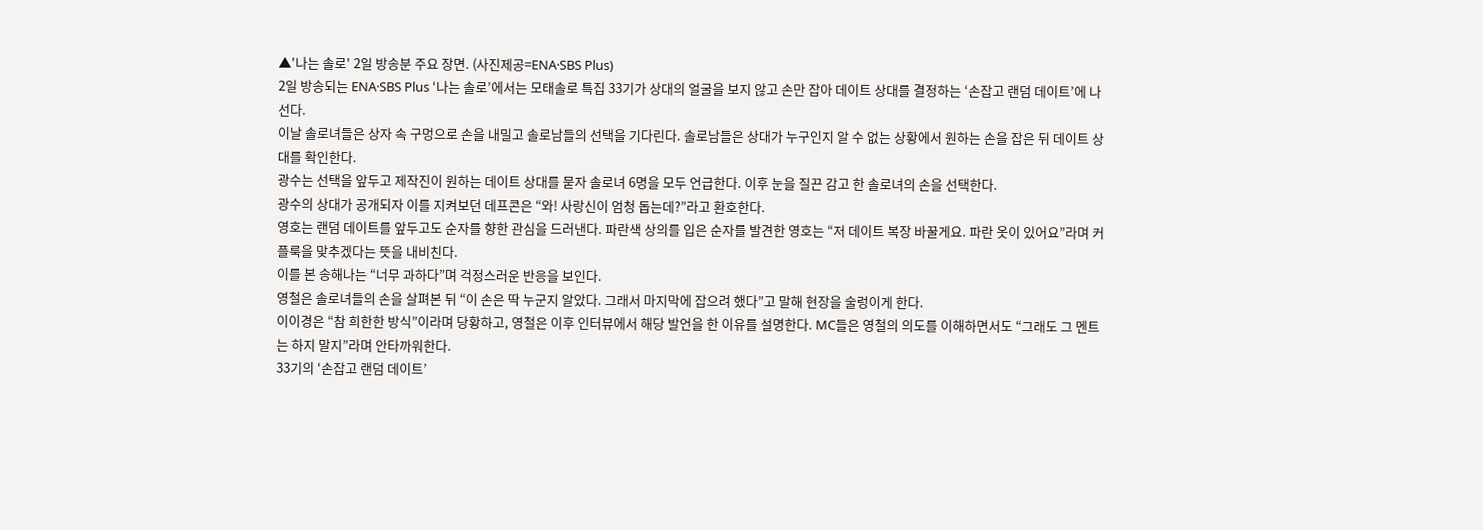▲'나는 솔로' 2일 방송분 주요 장면. (사진제공=ENA·SBS Plus)
2일 방송되는 ENA·SBS Plus ‘나는 솔로’에서는 모태솔로 특집 33기가 상대의 얼굴을 보지 않고 손만 잡아 데이트 상대를 결정하는 ‘손잡고 랜덤 데이트’에 나선다.
이날 솔로녀들은 상자 속 구멍으로 손을 내밀고 솔로남들의 선택을 기다린다. 솔로남들은 상대가 누구인지 알 수 없는 상황에서 원하는 손을 잡은 뒤 데이트 상대를 확인한다.
광수는 선택을 앞두고 제작진이 원하는 데이트 상대를 묻자 솔로녀 6명을 모두 언급한다. 이후 눈을 질끈 감고 한 솔로녀의 손을 선택한다.
광수의 상대가 공개되자 이를 지켜보던 데프콘은 “와! 사랑신이 엄청 돕는데?”라고 환호한다.
영호는 랜덤 데이트를 앞두고도 순자를 향한 관심을 드러낸다. 파란색 상의를 입은 순자를 발견한 영호는 “저 데이트 복장 바꿀게요. 파란 옷이 있어요”라며 커플룩을 맞추겠다는 뜻을 내비친다.
이를 본 송해나는 “너무 과하다”며 걱정스러운 반응을 보인다.
영철은 솔로녀들의 손을 살펴본 뒤 “이 손은 딱 누군지 알았다. 그래서 마지막에 잡으려 했다”고 말해 현장을 술렁이게 한다.
이이경은 “참 희한한 방식”이라며 당황하고, 영철은 이후 인터뷰에서 해당 발언을 한 이유를 설명한다. MC들은 영철의 의도를 이해하면서도 “그래도 그 멘트는 하지 말지”라며 안타까워한다.
33기의 ‘손잡고 랜덤 데이트’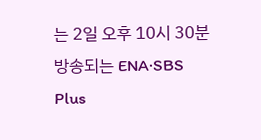는 2일 오후 10시 30분 방송되는 ENA·SBS Plus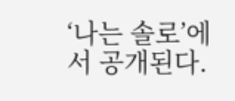‘나는 솔로’에서 공개된다.